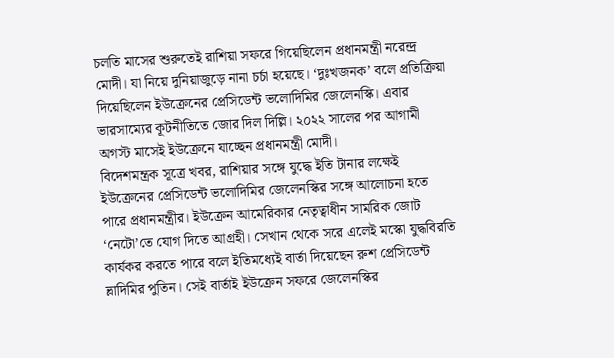চলতি মাসের শুরুতেই রাশিয়া সফরে গিয়েছিলেন প্রধানমন্ত্রী নরেন্দ্র মোদী। যা নিয়ে দুনিয়াজুড়ে নানা চর্চা হয়েছে। ‘দুঃখজনক’ বলে প্রতিক্রিয়া দিয়েছিলেন ইউক্রেনের প্রেসিডেন্ট ভলোদিমির জেলেনস্কি। এবার ভারসাম্যের কূটনীতিতে জোর দিল দিল্লি। ২০২২ সালের পর আগামী অগস্ট মাসেই ইউক্রেনে যাচ্ছেন প্রধানমন্ত্রী মোদী।
বিদেশমন্ত্রক সূত্রে খবর, রাশিয়ার সঙ্গে যুদ্ধে ইতি টানার লক্ষেই ইউক্রেনের প্রেসিডেন্ট ভলোদিমির জেলেনস্কির সঙ্গে আলোচনা হতে পারে প্রধানমন্ত্রীর। ইউক্রেন আমেরিকার নেতৃত্বাধীন সামরিক জোট ‘নেটো’তে যোগ দিতে আগ্রহী। সেখান থেকে সরে এলেই মস্কো যুদ্ধবিরতি কার্যকর করতে পারে বলে ইতিমধ্যেই বার্তা দিয়েছেন রুশ প্রেসিডেন্ট ভ্লাদিমির পুতিন। সেই বার্তাই ইউক্রেন সফরে জেলেনস্কির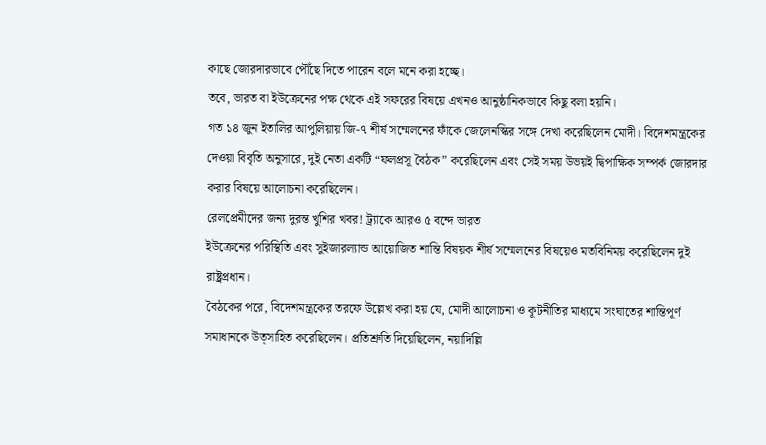কাছে জোরদারভাবে পৌঁছে দিতে পারেন বলে মনে করা হচ্ছে।
তবে, ভারত বা ইউক্রেনের পক্ষ থেকে এই সফরের বিষয়ে এখনও আনুষ্ঠানিকভাবে কিছু বলা হয়নি।
গত ১৪ জুন ইতালির আপুলিয়ায় জি-৭ শীর্ষ সম্মেলনের ফাঁকে জেলেনস্কির সঙ্গে দেখা করেছিলেন মোদী। বিদেশমন্ত্রকের দেওয়া বিবৃতি অনুসারে, দুই নেতা একটি “ফলপ্রসূ বৈঠক” করেছিলেন এবং সেই সময় উভয়ই দ্বিপাক্ষিক সম্পর্ক জোরদার করার বিষয়ে আলোচনা করেছিলেন।
রেলপ্রেমীদের জন্য দুরন্ত খুশির খবর! ট্র্যাকে আরও ৫ বন্দে ভারত
ইউক্রেনের পরিস্থিতি এবং সুইজারল্যান্ড আয়োজিত শান্তি বিষয়ক শীর্ষ সম্মেলনের বিষয়েও মতবিনিময় করেছিলেন দুই রাষ্ট্রপ্রধান।
বৈঠকের পরে, বিদেশমন্ত্রকের তরফে উল্লেখ করা হয় যে, মোদী আলোচনা ও কূটনীতির মাধ্যমে সংঘাতের শান্তিপূর্ণ সমাধানকে উত্সাহিত করেছিলেন। প্রতিশ্রুতি দিয়েছিলেন, নয়াদিল্লি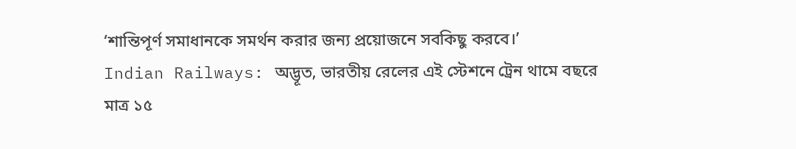‘শান্তিপূর্ণ সমাধানকে সমর্থন করার জন্য প্রয়োজনে সবকিছু করবে।’
Indian Railways: অদ্ভূত, ভারতীয় রেলের এই স্টেশনে ট্রেন থামে বছরে মাত্র ১৫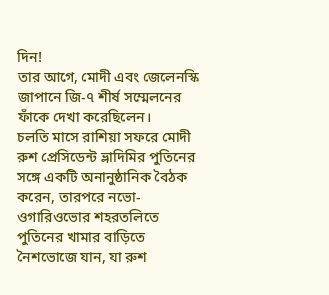দিন!
তার আগে, মোদী এবং জেলেনস্কি জাপানে জি-৭ শীর্ষ সম্মেলনের ফাঁকে দেখা করেছিলেন।
চলতি মাসে রাশিয়া সফরে মোদী রুশ প্রেসিডেন্ট ভ্লাদিমির পুতিনের সঙ্গে একটি অনানুষ্ঠানিক বৈঠক করেন, তারপরে নভো-ওগারিওভোর শহরতলিতে পুতিনের খামার বাড়িতে নৈশভোজে যান, যা রুশ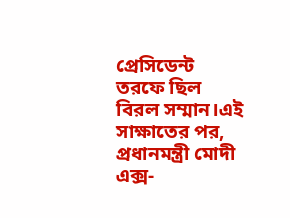প্রেসিডেন্ট তরফে ছিল বিরল সম্মান।এই সাক্ষাতের পর, প্রধানমন্ত্রী মোদী এক্স-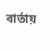বার্তায়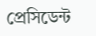প্রেসিডেন্ট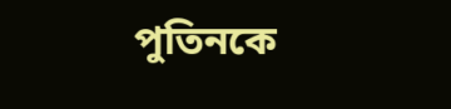পুতিনকে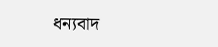ধন্যবাদ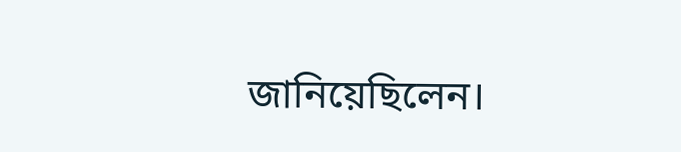জানিয়েছিলেন।